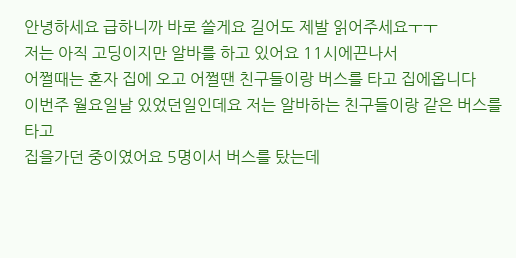안녕하세요 급하니까 바로 쓸게요 길어도 제발 읽어주세요ㅜㅜ
저는 아직 고딩이지만 알바를 하고 있어요 11시에끈나서
어쩔때는 혼자 집에 오고 어쩔땐 친구들이랑 버스를 타고 집에옵니다
이번주 월요일날 있었던일인데요 저는 알바하는 친구들이랑 같은 버스를 타고
집을가던 중이였어요 5명이서 버스를 탔는데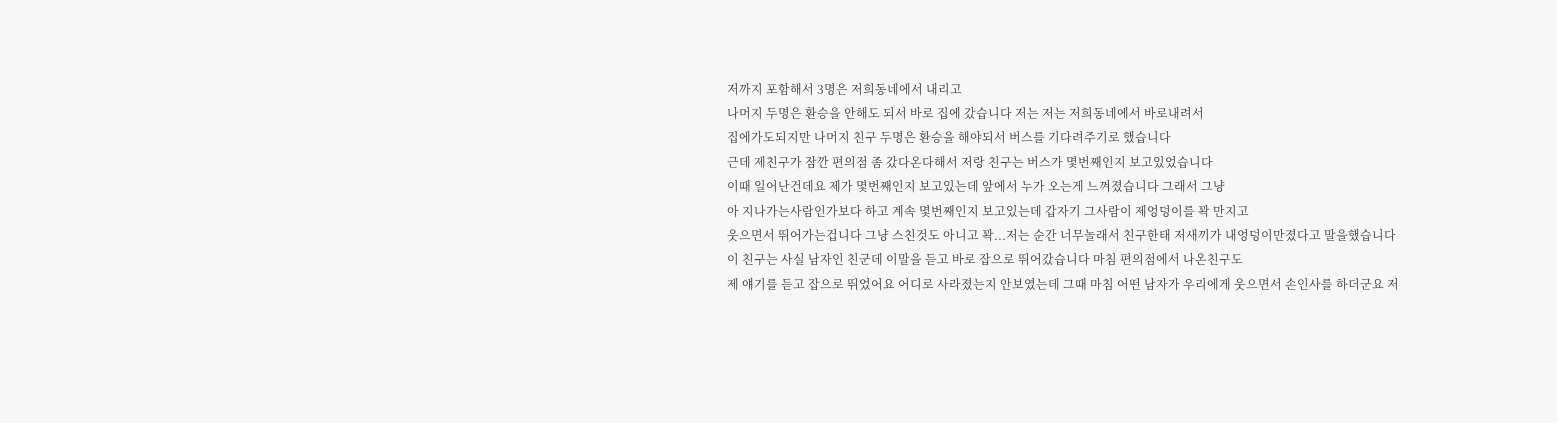저까지 포함해서 3명은 저희동네에서 내리고
나머지 두명은 환승을 안해도 되서 바로 집에 갔습니다 저는 저는 저희동네에서 바로내려서
집에가도되지만 나머지 친구 두명은 환승을 해야되서 버스를 기다려주기로 했습니다
근데 제친구가 잠깐 편의점 좀 갔다온다해서 저랑 친구는 버스가 몇번째인지 보고있었습니다
이때 일어난건데요 제가 몇번째인지 보고있는데 앞에서 누가 오는게 느껴졌습니다 그래서 그냥
아 지나가는사람인가보다 하고 계속 몇번째인지 보고있는데 갑자기 그사람이 제엉덩이를 꽉 만지고
웃으면서 뛰어가는겁니다 그냥 스친것도 아니고 꽉...저는 순간 너무놀래서 친구한태 저새끼가 내엉덩이만졌다고 말을했습니다
이 친구는 사실 남자인 친군데 이말을 듣고 바로 잡으로 뛰어갔습니다 마침 편의점에서 나온친구도
제 얘기를 듣고 잡으로 뛰었어요 어디로 사라졌는지 안보였는데 그때 마침 어떤 남자가 우리에게 웃으면서 손인사를 하더군요 저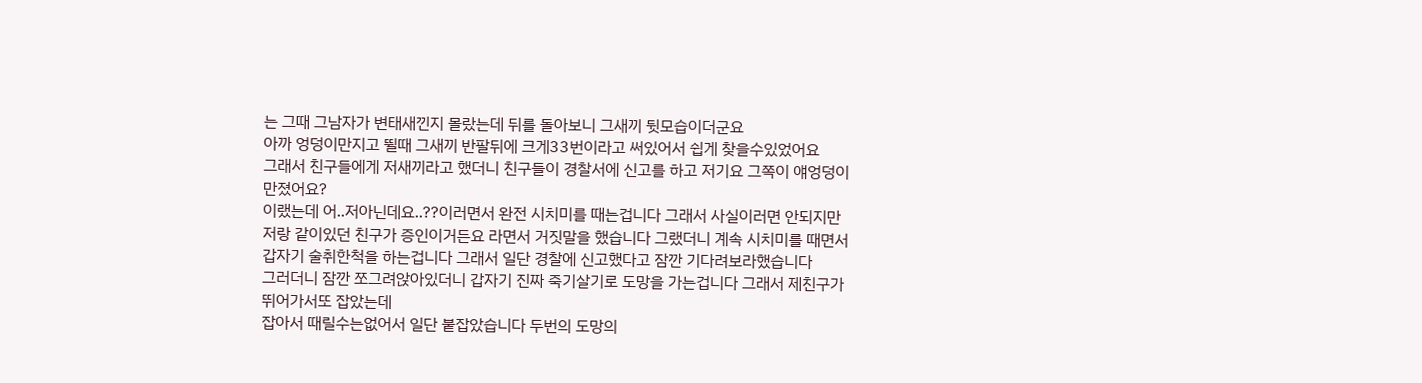는 그때 그남자가 변태새낀지 몰랐는데 뒤를 돌아보니 그새끼 뒷모습이더군요
아까 엉덩이만지고 뛸때 그새끼 반팔뒤에 크게33번이라고 써있어서 쉽게 찾을수있었어요
그래서 친구들에게 저새끼라고 했더니 친구들이 경찰서에 신고를 하고 저기요 그쪽이 얘엉덩이만졌어요?
이랬는데 어..저아닌데요..??이러면서 완전 시치미를 때는겁니다 그래서 사실이러면 안되지만
저랑 같이있던 친구가 증인이거든요 라면서 거짓말을 했습니다 그랬더니 계속 시치미를 때면서
갑자기 술취한척을 하는겁니다 그래서 일단 경찰에 신고했다고 잠깐 기다려보라했습니다
그러더니 잠깐 쪼그려앉아있더니 갑자기 진짜 죽기살기로 도망을 가는겁니다 그래서 제친구가 뛰어가서또 잡았는데
잡아서 때릴수는없어서 일단 붙잡았습니다 두번의 도망의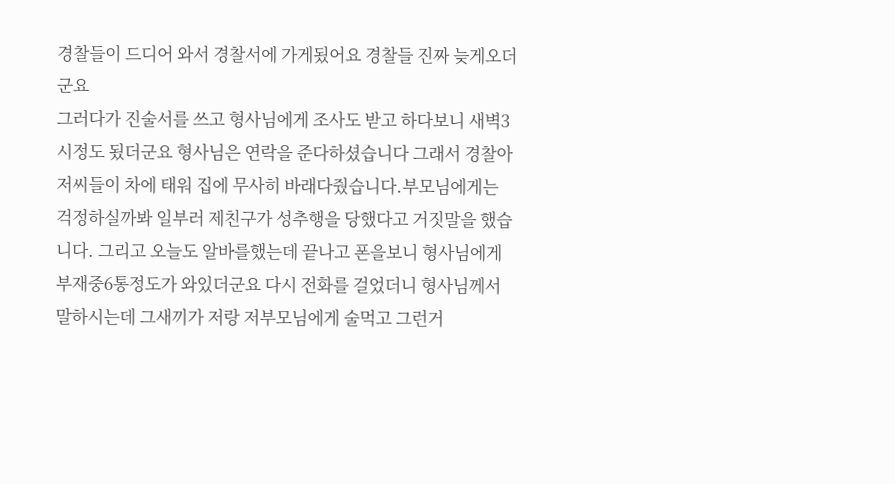경찰들이 드디어 와서 경찰서에 가게됬어요 경찰들 진짜 늦게오더군요
그러다가 진술서를 쓰고 형사님에게 조사도 받고 하다보니 새벽3시정도 됬더군요 형사님은 연락을 준다하셨습니다 그래서 경찰아저씨들이 차에 태워 집에 무사히 바래다줬습니다.부모님에게는 걱정하실까봐 일부러 제친구가 성추행을 당했다고 거짓말을 했습니다. 그리고 오늘도 알바를했는데 끝나고 폰을보니 형사님에게 부재중6통정도가 와있더군요 다시 전화를 걸었더니 형사님께서 말하시는데 그새끼가 저랑 저부모님에게 술먹고 그런거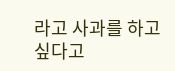라고 사과를 하고싶다고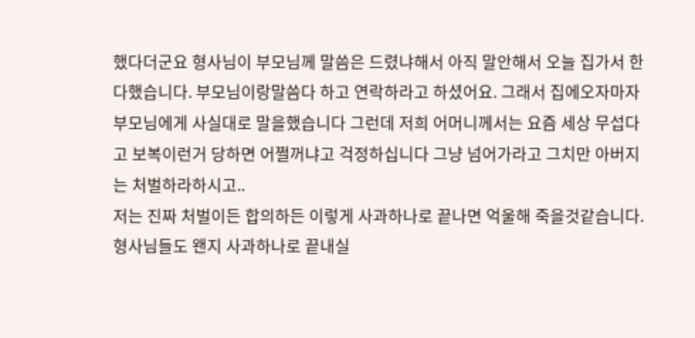했다더군요 형사님이 부모님께 말씀은 드렸냐해서 아직 말안해서 오늘 집가서 한다했습니다. 부모님이랑말씀다 하고 연락하라고 하셨어요. 그래서 집에오자마자 부모님에게 사실대로 말을했습니다 그런데 저희 어머니께서는 요즘 세상 무섭다고 보복이런거 당하면 어쩔꺼냐고 걱정하십니다 그냥 넘어가라고 그치만 아버지는 처벌하라하시고..
저는 진짜 처벌이든 합의하든 이렇게 사과하나로 끝나면 억울해 죽을것같습니다.형사님들도 왠지 사과하나로 끝내실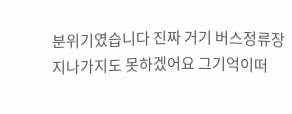분위기였습니다 진짜 거기 버스정류장 지나가지도 못하겠어요 그기억이떠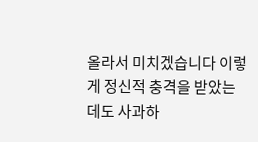올라서 미치겠습니다 이렇게 정신적 충격을 받았는데도 사과하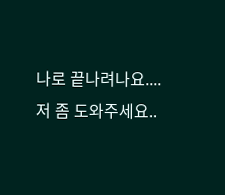나로 끝나려나요....
저 좀 도와주세요..